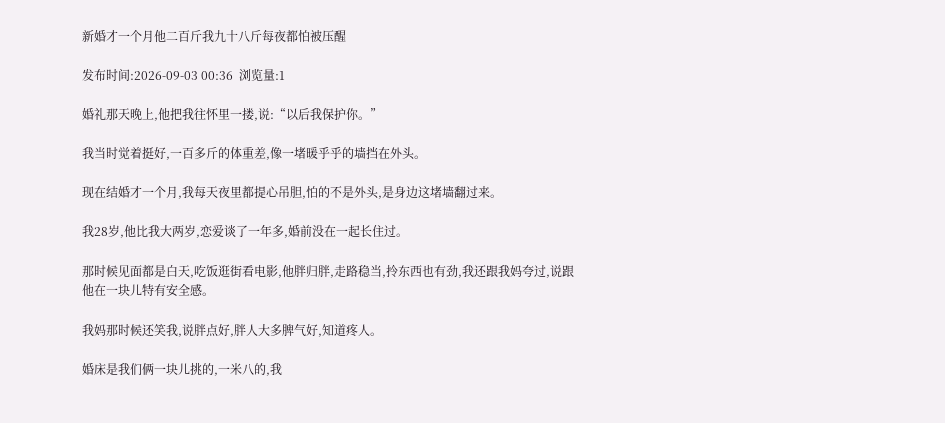新婚才一个月他二百斤我九十八斤每夜都怕被压醒

发布时间:2026-09-03 00:36  浏览量:1

婚礼那天晚上,他把我往怀里一搂,说:“以后我保护你。”

我当时觉着挺好,一百多斤的体重差,像一堵暖乎乎的墙挡在外头。

现在结婚才一个月,我每天夜里都提心吊胆,怕的不是外头,是身边这堵墙翻过来。

我28岁,他比我大两岁,恋爱谈了一年多,婚前没在一起长住过。

那时候见面都是白天,吃饭逛街看电影,他胖归胖,走路稳当,拎东西也有劲,我还跟我妈夸过,说跟他在一块儿特有安全感。

我妈那时候还笑我,说胖点好,胖人大多脾气好,知道疼人。

婚床是我们俩一块儿挑的,一米八的,我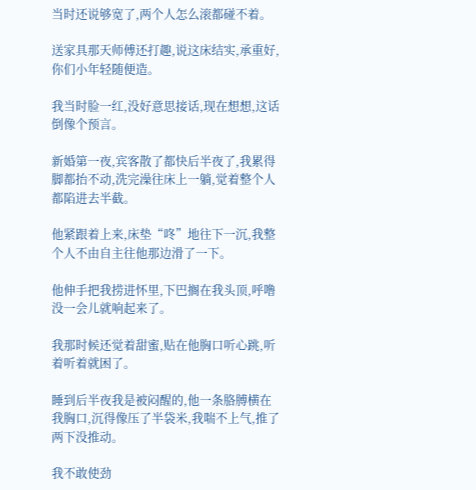当时还说够宽了,两个人怎么滚都碰不着。

送家具那天师傅还打趣,说这床结实,承重好,你们小年轻随便造。

我当时脸一红,没好意思接话,现在想想,这话倒像个预言。

新婚第一夜,宾客散了都快后半夜了,我累得脚都抬不动,洗完澡往床上一躺,觉着整个人都陷进去半截。

他紧跟着上来,床垫“咚”地往下一沉,我整个人不由自主往他那边滑了一下。

他伸手把我捞进怀里,下巴搁在我头顶,呼噜没一会儿就响起来了。

我那时候还觉着甜蜜,贴在他胸口听心跳,听着听着就困了。

睡到后半夜我是被闷醒的,他一条胳膊横在我胸口,沉得像压了半袋米,我喘不上气,推了两下没推动。

我不敢使劲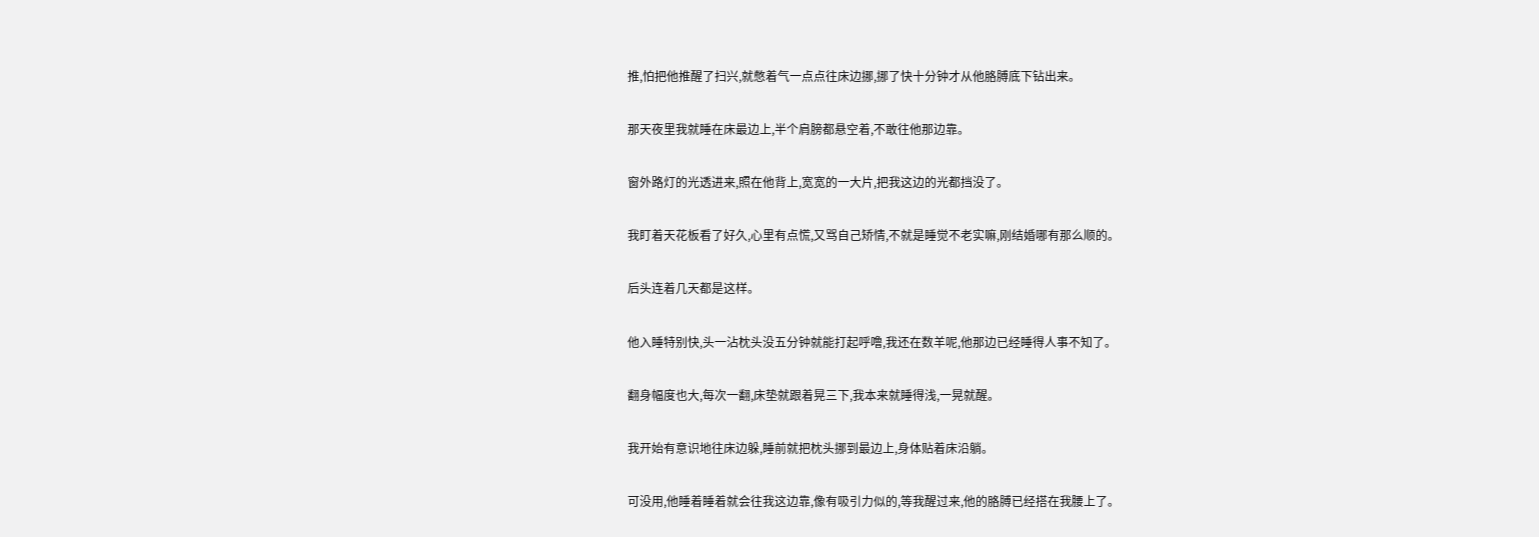推,怕把他推醒了扫兴,就憋着气一点点往床边挪,挪了快十分钟才从他胳膊底下钻出来。

那天夜里我就睡在床最边上,半个肩膀都悬空着,不敢往他那边靠。

窗外路灯的光透进来,照在他背上,宽宽的一大片,把我这边的光都挡没了。

我盯着天花板看了好久,心里有点慌,又骂自己矫情,不就是睡觉不老实嘛,刚结婚哪有那么顺的。

后头连着几天都是这样。

他入睡特别快,头一沾枕头没五分钟就能打起呼噜,我还在数羊呢,他那边已经睡得人事不知了。

翻身幅度也大,每次一翻,床垫就跟着晃三下,我本来就睡得浅,一晃就醒。

我开始有意识地往床边躲,睡前就把枕头挪到最边上,身体贴着床沿躺。

可没用,他睡着睡着就会往我这边靠,像有吸引力似的,等我醒过来,他的胳膊已经搭在我腰上了。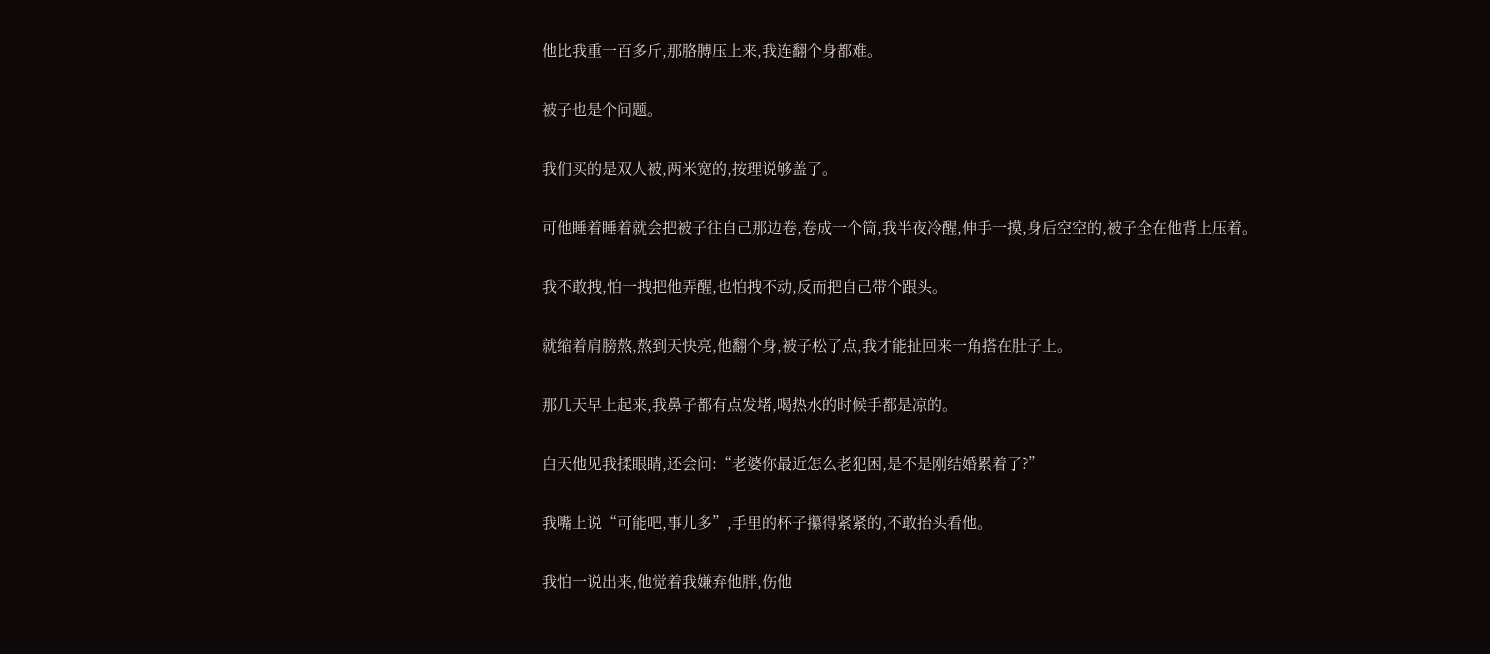他比我重一百多斤,那胳膊压上来,我连翻个身都难。

被子也是个问题。

我们买的是双人被,两米宽的,按理说够盖了。

可他睡着睡着就会把被子往自己那边卷,卷成一个筒,我半夜冷醒,伸手一摸,身后空空的,被子全在他背上压着。

我不敢拽,怕一拽把他弄醒,也怕拽不动,反而把自己带个跟头。

就缩着肩膀熬,熬到天快亮,他翻个身,被子松了点,我才能扯回来一角搭在肚子上。

那几天早上起来,我鼻子都有点发堵,喝热水的时候手都是凉的。

白天他见我揉眼睛,还会问:“老婆你最近怎么老犯困,是不是刚结婚累着了?”

我嘴上说“可能吧,事儿多”,手里的杯子攥得紧紧的,不敢抬头看他。

我怕一说出来,他觉着我嫌弃他胖,伤他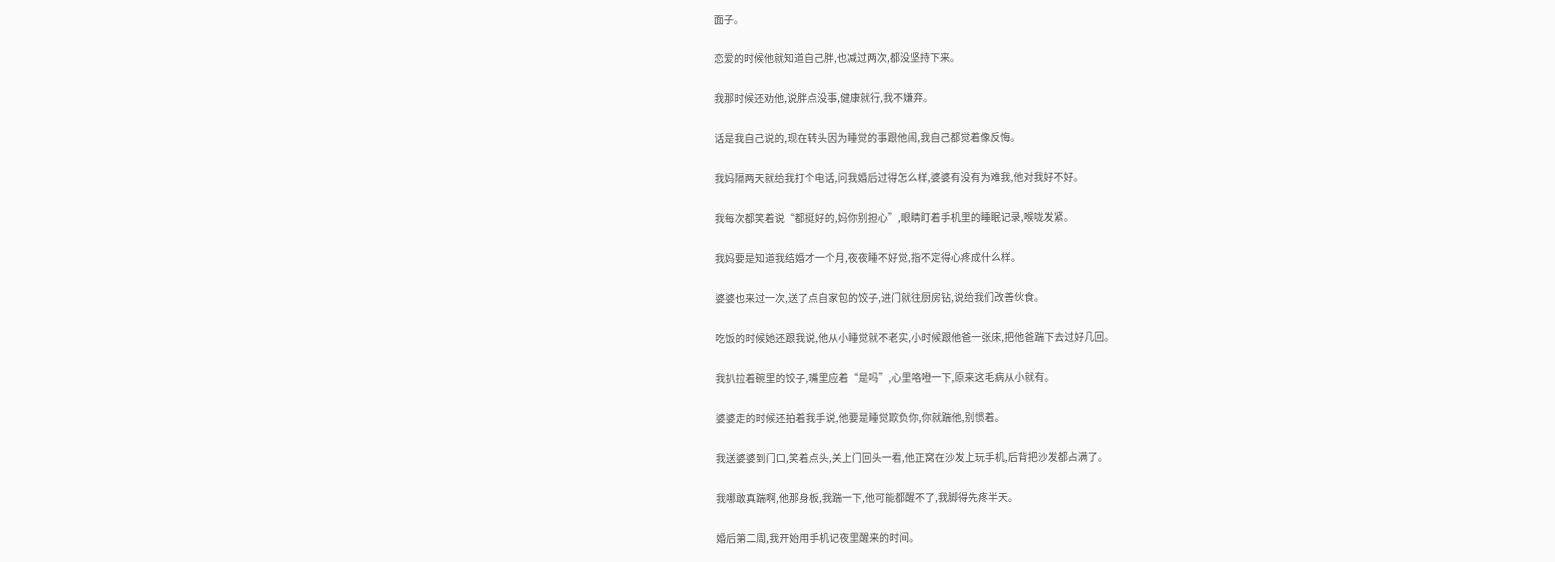面子。

恋爱的时候他就知道自己胖,也减过两次,都没坚持下来。

我那时候还劝他,说胖点没事,健康就行,我不嫌弃。

话是我自己说的,现在转头因为睡觉的事跟他闹,我自己都觉着像反悔。

我妈隔两天就给我打个电话,问我婚后过得怎么样,婆婆有没有为难我,他对我好不好。

我每次都笑着说“都挺好的,妈你别担心”,眼睛盯着手机里的睡眠记录,喉咙发紧。

我妈要是知道我结婚才一个月,夜夜睡不好觉,指不定得心疼成什么样。

婆婆也来过一次,送了点自家包的饺子,进门就往厨房钻,说给我们改善伙食。

吃饭的时候她还跟我说,他从小睡觉就不老实,小时候跟他爸一张床,把他爸踹下去过好几回。

我扒拉着碗里的饺子,嘴里应着“是吗”,心里咯噔一下,原来这毛病从小就有。

婆婆走的时候还拍着我手说,他要是睡觉欺负你,你就踹他,别惯着。

我送婆婆到门口,笑着点头,关上门回头一看,他正窝在沙发上玩手机,后背把沙发都占满了。

我哪敢真踹啊,他那身板,我踹一下,他可能都醒不了,我脚得先疼半天。

婚后第二周,我开始用手机记夜里醒来的时间。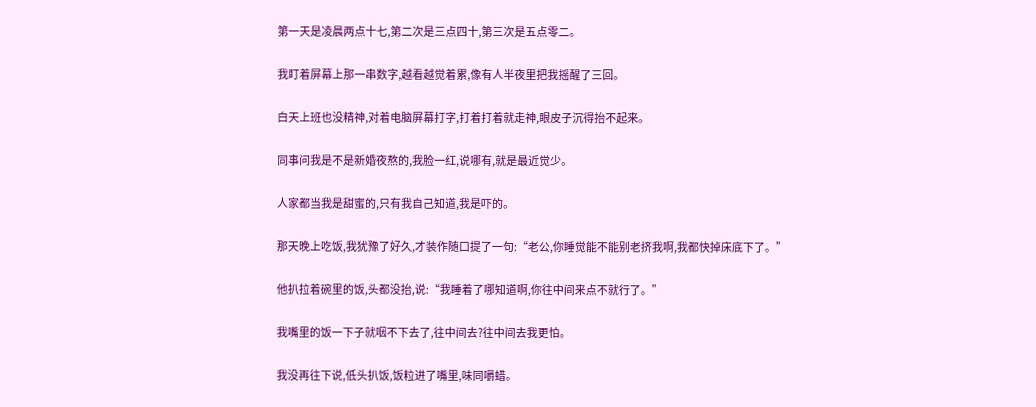第一天是凌晨两点十七,第二次是三点四十,第三次是五点零二。

我盯着屏幕上那一串数字,越看越觉着累,像有人半夜里把我摇醒了三回。

白天上班也没精神,对着电脑屏幕打字,打着打着就走神,眼皮子沉得抬不起来。

同事问我是不是新婚夜熬的,我脸一红,说哪有,就是最近觉少。

人家都当我是甜蜜的,只有我自己知道,我是吓的。

那天晚上吃饭,我犹豫了好久,才装作随口提了一句:“老公,你睡觉能不能别老挤我啊,我都快掉床底下了。”

他扒拉着碗里的饭,头都没抬,说:“我睡着了哪知道啊,你往中间来点不就行了。”

我嘴里的饭一下子就咽不下去了,往中间去?往中间去我更怕。

我没再往下说,低头扒饭,饭粒进了嘴里,味同嚼蜡。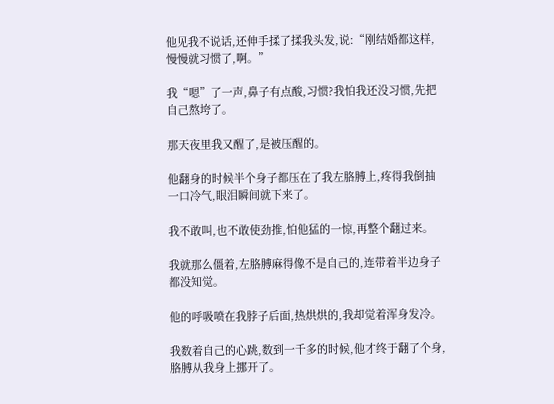他见我不说话,还伸手揉了揉我头发,说:“刚结婚都这样,慢慢就习惯了,啊。”

我“嗯”了一声,鼻子有点酸,习惯?我怕我还没习惯,先把自己熬垮了。

那天夜里我又醒了,是被压醒的。

他翻身的时候半个身子都压在了我左胳膊上,疼得我倒抽一口冷气,眼泪瞬间就下来了。

我不敢叫,也不敢使劲推,怕他猛的一惊,再整个翻过来。

我就那么僵着,左胳膊麻得像不是自己的,连带着半边身子都没知觉。

他的呼吸喷在我脖子后面,热烘烘的,我却觉着浑身发冷。

我数着自己的心跳,数到一千多的时候,他才终于翻了个身,胳膊从我身上挪开了。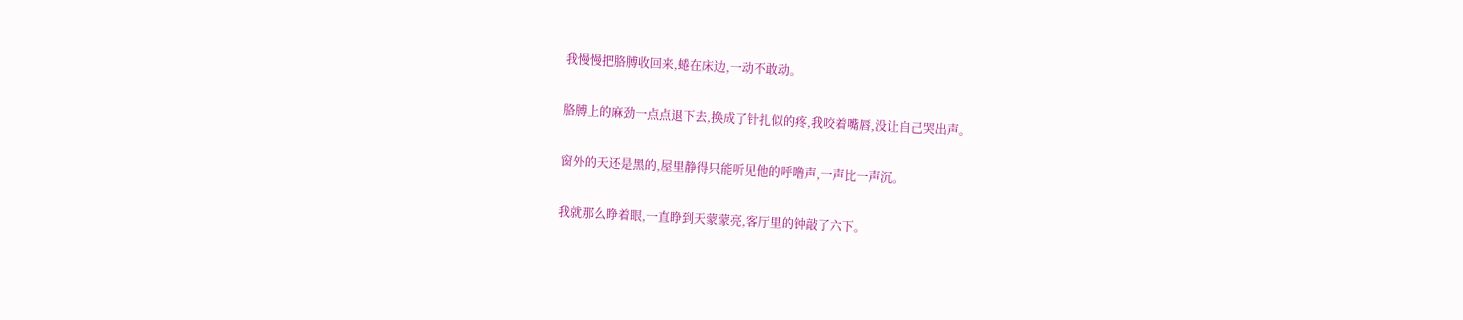我慢慢把胳膊收回来,蜷在床边,一动不敢动。

胳膊上的麻劲一点点退下去,换成了针扎似的疼,我咬着嘴唇,没让自己哭出声。

窗外的天还是黑的,屋里静得只能听见他的呼噜声,一声比一声沉。

我就那么睁着眼,一直睁到天蒙蒙亮,客厅里的钟敲了六下。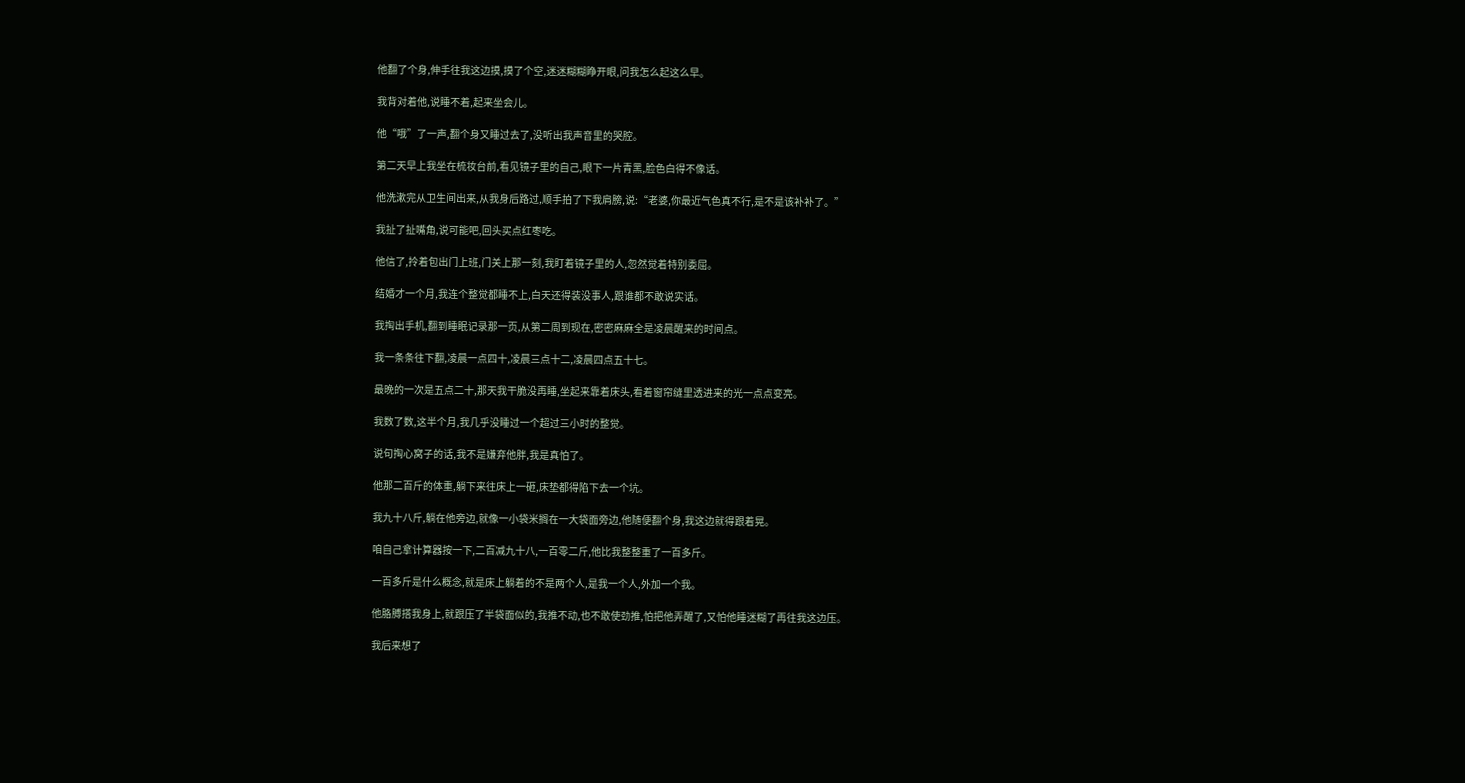他翻了个身,伸手往我这边摸,摸了个空,迷迷糊糊睁开眼,问我怎么起这么早。

我背对着他,说睡不着,起来坐会儿。

他“哦”了一声,翻个身又睡过去了,没听出我声音里的哭腔。

第二天早上我坐在梳妆台前,看见镜子里的自己,眼下一片青黑,脸色白得不像话。

他洗漱完从卫生间出来,从我身后路过,顺手拍了下我肩膀,说:“老婆,你最近气色真不行,是不是该补补了。”

我扯了扯嘴角,说可能吧,回头买点红枣吃。

他信了,拎着包出门上班,门关上那一刻,我盯着镜子里的人,忽然觉着特别委屈。

结婚才一个月,我连个整觉都睡不上,白天还得装没事人,跟谁都不敢说实话。

我掏出手机,翻到睡眠记录那一页,从第二周到现在,密密麻麻全是凌晨醒来的时间点。

我一条条往下翻,凌晨一点四十,凌晨三点十二,凌晨四点五十七。

最晚的一次是五点二十,那天我干脆没再睡,坐起来靠着床头,看着窗帘缝里透进来的光一点点变亮。

我数了数,这半个月,我几乎没睡过一个超过三小时的整觉。

说句掏心窝子的话,我不是嫌弃他胖,我是真怕了。

他那二百斤的体重,躺下来往床上一砸,床垫都得陷下去一个坑。

我九十八斤,躺在他旁边,就像一小袋米搁在一大袋面旁边,他随便翻个身,我这边就得跟着晃。

咱自己拿计算器按一下,二百减九十八,一百零二斤,他比我整整重了一百多斤。

一百多斤是什么概念,就是床上躺着的不是两个人,是我一个人,外加一个我。

他胳膊搭我身上,就跟压了半袋面似的,我推不动,也不敢使劲推,怕把他弄醒了,又怕他睡迷糊了再往我这边压。

我后来想了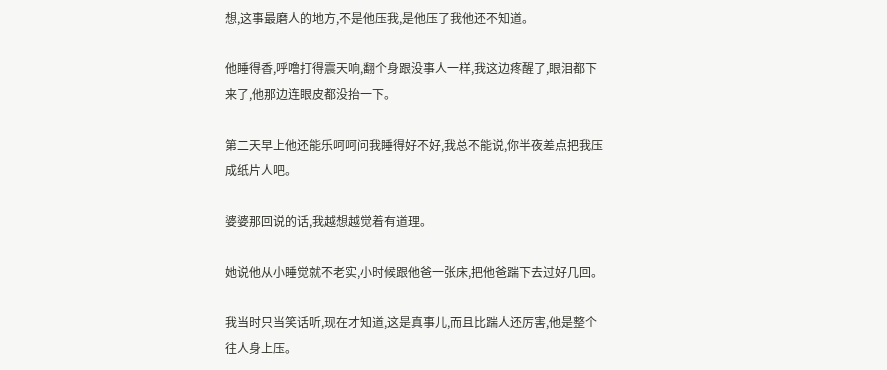想,这事最磨人的地方,不是他压我,是他压了我他还不知道。

他睡得香,呼噜打得震天响,翻个身跟没事人一样,我这边疼醒了,眼泪都下来了,他那边连眼皮都没抬一下。

第二天早上他还能乐呵呵问我睡得好不好,我总不能说,你半夜差点把我压成纸片人吧。

婆婆那回说的话,我越想越觉着有道理。

她说他从小睡觉就不老实,小时候跟他爸一张床,把他爸踹下去过好几回。

我当时只当笑话听,现在才知道,这是真事儿,而且比踹人还厉害,他是整个往人身上压。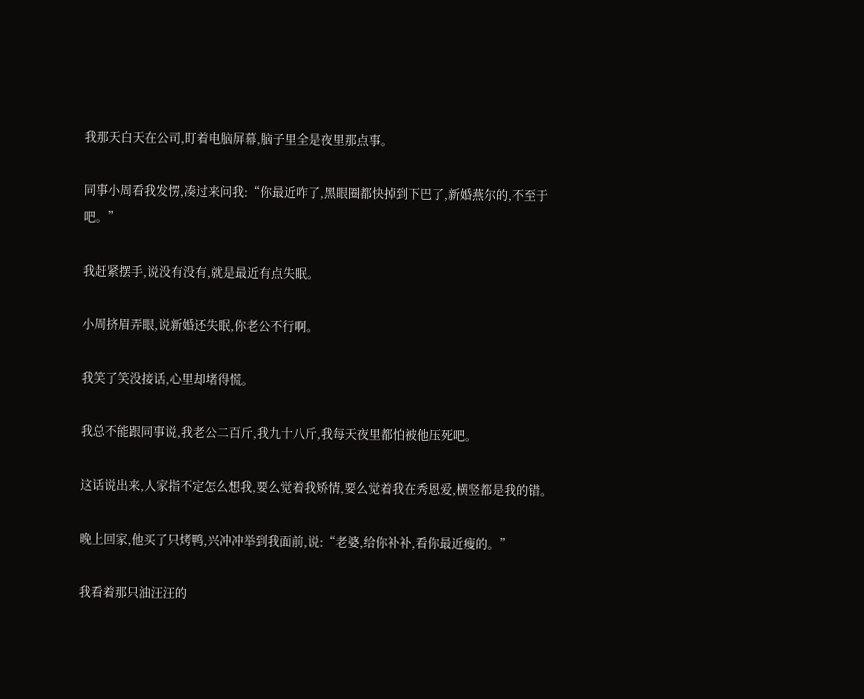我那天白天在公司,盯着电脑屏幕,脑子里全是夜里那点事。

同事小周看我发愣,凑过来问我:“你最近咋了,黑眼圈都快掉到下巴了,新婚燕尔的,不至于吧。”

我赶紧摆手,说没有没有,就是最近有点失眠。

小周挤眉弄眼,说新婚还失眠,你老公不行啊。

我笑了笑没接话,心里却堵得慌。

我总不能跟同事说,我老公二百斤,我九十八斤,我每天夜里都怕被他压死吧。

这话说出来,人家指不定怎么想我,要么觉着我矫情,要么觉着我在秀恩爱,横竖都是我的错。

晚上回家,他买了只烤鸭,兴冲冲举到我面前,说:“老婆,给你补补,看你最近瘦的。”

我看着那只油汪汪的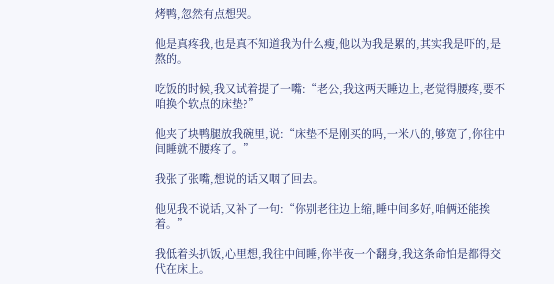烤鸭,忽然有点想哭。

他是真疼我,也是真不知道我为什么瘦,他以为我是累的,其实我是吓的,是熬的。

吃饭的时候,我又试着提了一嘴:“老公,我这两天睡边上,老觉得腰疼,要不咱换个软点的床垫?”

他夹了块鸭腿放我碗里,说:“床垫不是刚买的吗,一米八的,够宽了,你往中间睡就不腰疼了。”

我张了张嘴,想说的话又咽了回去。

他见我不说话,又补了一句:“你别老往边上缩,睡中间多好,咱俩还能挨着。”

我低着头扒饭,心里想,我往中间睡,你半夜一个翻身,我这条命怕是都得交代在床上。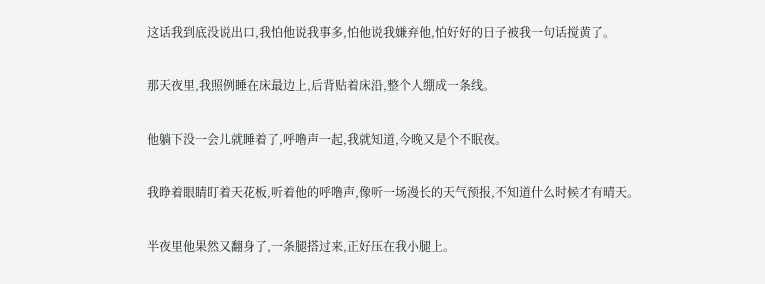这话我到底没说出口,我怕他说我事多,怕他说我嫌弃他,怕好好的日子被我一句话搅黄了。

那天夜里,我照例睡在床最边上,后背贴着床沿,整个人绷成一条线。

他躺下没一会儿就睡着了,呼噜声一起,我就知道,今晚又是个不眠夜。

我睁着眼睛盯着天花板,听着他的呼噜声,像听一场漫长的天气预报,不知道什么时候才有晴天。

半夜里他果然又翻身了,一条腿搭过来,正好压在我小腿上。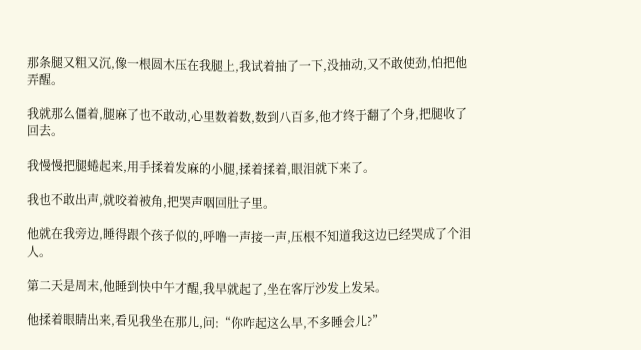那条腿又粗又沉,像一根圆木压在我腿上,我试着抽了一下,没抽动,又不敢使劲,怕把他弄醒。

我就那么僵着,腿麻了也不敢动,心里数着数,数到八百多,他才终于翻了个身,把腿收了回去。

我慢慢把腿蜷起来,用手揉着发麻的小腿,揉着揉着,眼泪就下来了。

我也不敢出声,就咬着被角,把哭声咽回肚子里。

他就在我旁边,睡得跟个孩子似的,呼噜一声接一声,压根不知道我这边已经哭成了个泪人。

第二天是周末,他睡到快中午才醒,我早就起了,坐在客厅沙发上发呆。

他揉着眼睛出来,看见我坐在那儿,问:“你咋起这么早,不多睡会儿?”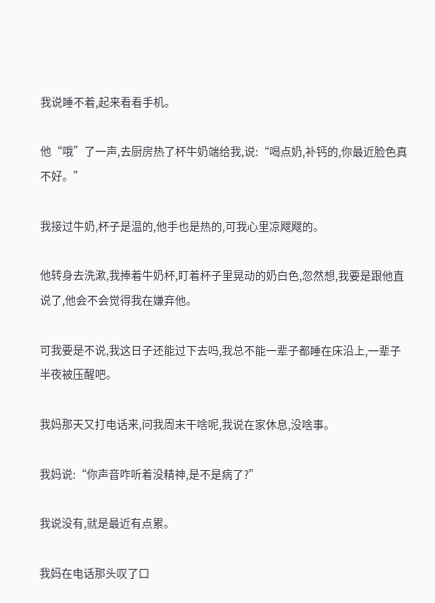我说睡不着,起来看看手机。

他“哦”了一声,去厨房热了杯牛奶端给我,说:“喝点奶,补钙的,你最近脸色真不好。”

我接过牛奶,杯子是温的,他手也是热的,可我心里凉飕飕的。

他转身去洗漱,我捧着牛奶杯,盯着杯子里晃动的奶白色,忽然想,我要是跟他直说了,他会不会觉得我在嫌弃他。

可我要是不说,我这日子还能过下去吗,我总不能一辈子都睡在床沿上,一辈子半夜被压醒吧。

我妈那天又打电话来,问我周末干啥呢,我说在家休息,没啥事。

我妈说:“你声音咋听着没精神,是不是病了?”

我说没有,就是最近有点累。

我妈在电话那头叹了口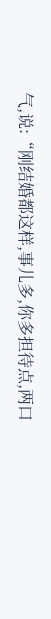气,说:“刚结婚都这样,事儿多,你多担待点,两口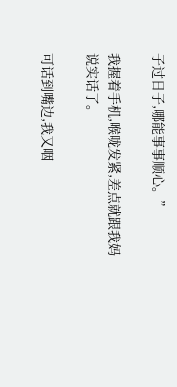子过日子,哪能事事顺心。”

我握着手机,喉咙发紧,差点就跟我妈说实话了。

可话到嘴边,我又咽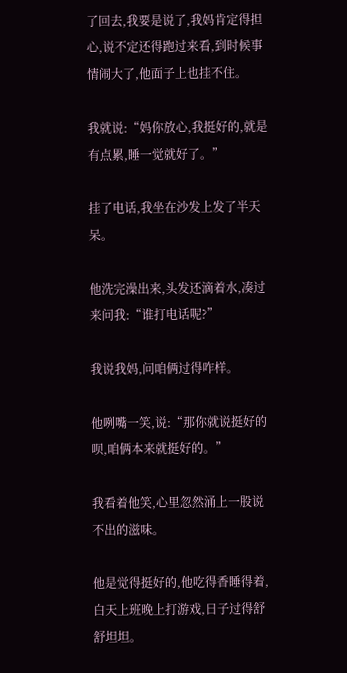了回去,我要是说了,我妈肯定得担心,说不定还得跑过来看,到时候事情闹大了,他面子上也挂不住。

我就说:“妈你放心,我挺好的,就是有点累,睡一觉就好了。”

挂了电话,我坐在沙发上发了半天呆。

他洗完澡出来,头发还滴着水,凑过来问我:“谁打电话呢?”

我说我妈,问咱俩过得咋样。

他咧嘴一笑,说:“那你就说挺好的呗,咱俩本来就挺好的。”

我看着他笑,心里忽然涌上一股说不出的滋味。

他是觉得挺好的,他吃得香睡得着,白天上班晚上打游戏,日子过得舒舒坦坦。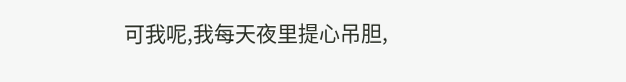可我呢,我每天夜里提心吊胆,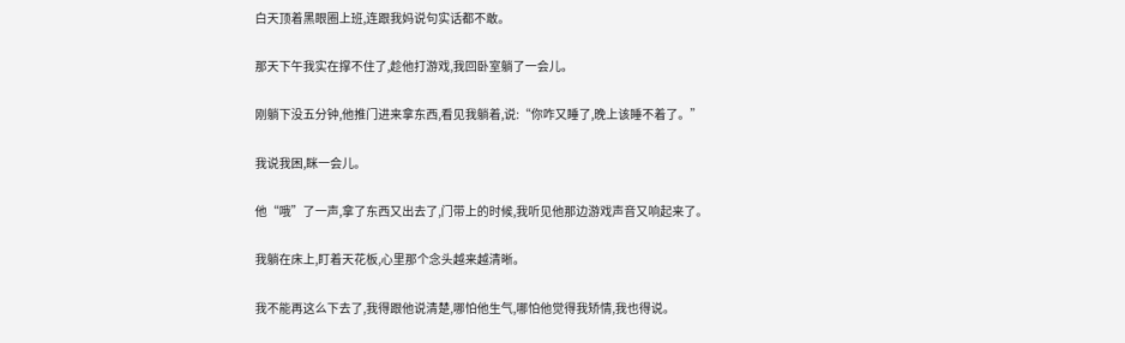白天顶着黑眼圈上班,连跟我妈说句实话都不敢。

那天下午我实在撑不住了,趁他打游戏,我回卧室躺了一会儿。

刚躺下没五分钟,他推门进来拿东西,看见我躺着,说:“你咋又睡了,晚上该睡不着了。”

我说我困,眯一会儿。

他“哦”了一声,拿了东西又出去了,门带上的时候,我听见他那边游戏声音又响起来了。

我躺在床上,盯着天花板,心里那个念头越来越清晰。

我不能再这么下去了,我得跟他说清楚,哪怕他生气,哪怕他觉得我矫情,我也得说。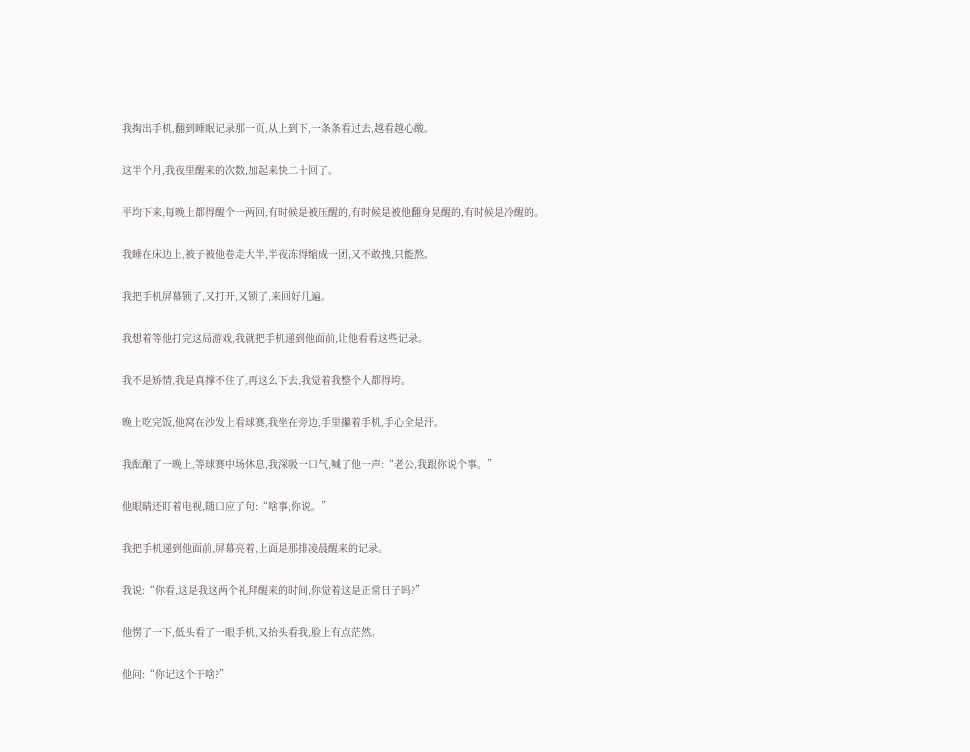我掏出手机,翻到睡眠记录那一页,从上到下,一条条看过去,越看越心酸。

这半个月,我夜里醒来的次数,加起来快二十回了。

平均下来,每晚上都得醒个一两回,有时候是被压醒的,有时候是被他翻身晃醒的,有时候是冷醒的。

我睡在床边上,被子被他卷走大半,半夜冻得缩成一团,又不敢拽,只能熬。

我把手机屏幕锁了,又打开,又锁了,来回好几遍。

我想着等他打完这局游戏,我就把手机递到他面前,让他看看这些记录。

我不是矫情,我是真撑不住了,再这么下去,我觉着我整个人都得垮。

晚上吃完饭,他窝在沙发上看球赛,我坐在旁边,手里攥着手机,手心全是汗。

我酝酿了一晚上,等球赛中场休息,我深吸一口气,喊了他一声:“老公,我跟你说个事。”

他眼睛还盯着电视,随口应了句:“啥事,你说。”

我把手机递到他面前,屏幕亮着,上面是那排凌晨醒来的记录。

我说:“你看,这是我这两个礼拜醒来的时间,你觉着这是正常日子吗?”

他愣了一下,低头看了一眼手机,又抬头看我,脸上有点茫然。

他问:“你记这个干啥?”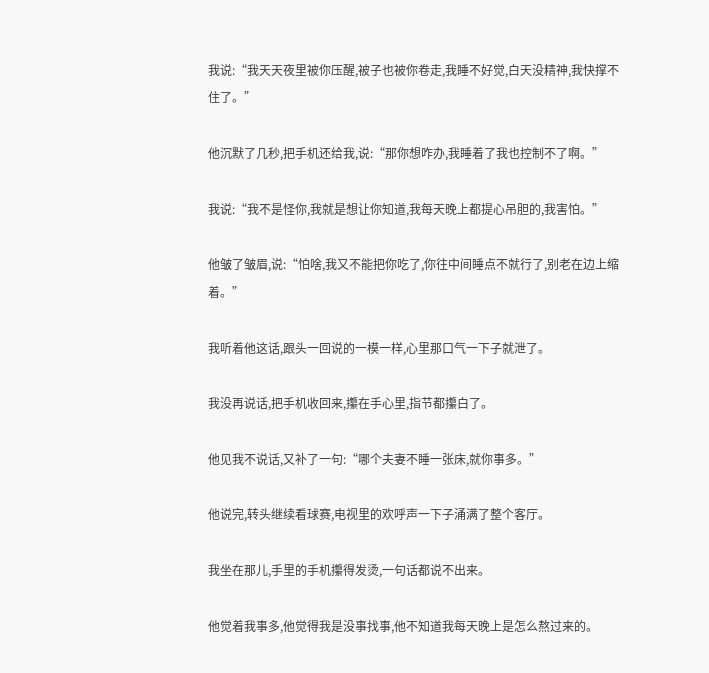我说:“我天天夜里被你压醒,被子也被你卷走,我睡不好觉,白天没精神,我快撑不住了。”

他沉默了几秒,把手机还给我,说:“那你想咋办,我睡着了我也控制不了啊。”

我说:“我不是怪你,我就是想让你知道,我每天晚上都提心吊胆的,我害怕。”

他皱了皱眉,说:“怕啥,我又不能把你吃了,你往中间睡点不就行了,别老在边上缩着。”

我听着他这话,跟头一回说的一模一样,心里那口气一下子就泄了。

我没再说话,把手机收回来,攥在手心里,指节都攥白了。

他见我不说话,又补了一句:“哪个夫妻不睡一张床,就你事多。”

他说完,转头继续看球赛,电视里的欢呼声一下子涌满了整个客厅。

我坐在那儿,手里的手机攥得发烫,一句话都说不出来。

他觉着我事多,他觉得我是没事找事,他不知道我每天晚上是怎么熬过来的。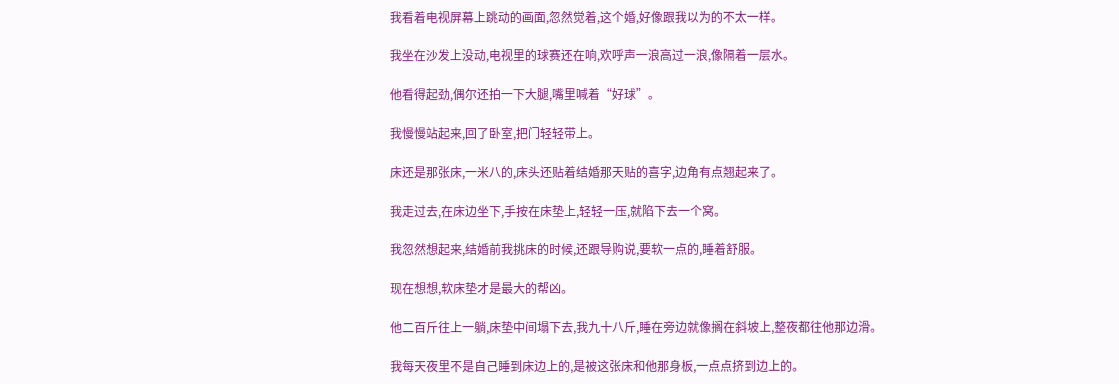我看着电视屏幕上跳动的画面,忽然觉着,这个婚,好像跟我以为的不太一样。

我坐在沙发上没动,电视里的球赛还在响,欢呼声一浪高过一浪,像隔着一层水。

他看得起劲,偶尔还拍一下大腿,嘴里喊着“好球”。

我慢慢站起来,回了卧室,把门轻轻带上。

床还是那张床,一米八的,床头还贴着结婚那天贴的喜字,边角有点翘起来了。

我走过去,在床边坐下,手按在床垫上,轻轻一压,就陷下去一个窝。

我忽然想起来,结婚前我挑床的时候,还跟导购说,要软一点的,睡着舒服。

现在想想,软床垫才是最大的帮凶。

他二百斤往上一躺,床垫中间塌下去,我九十八斤,睡在旁边就像搁在斜坡上,整夜都往他那边滑。

我每天夜里不是自己睡到床边上的,是被这张床和他那身板,一点点挤到边上的。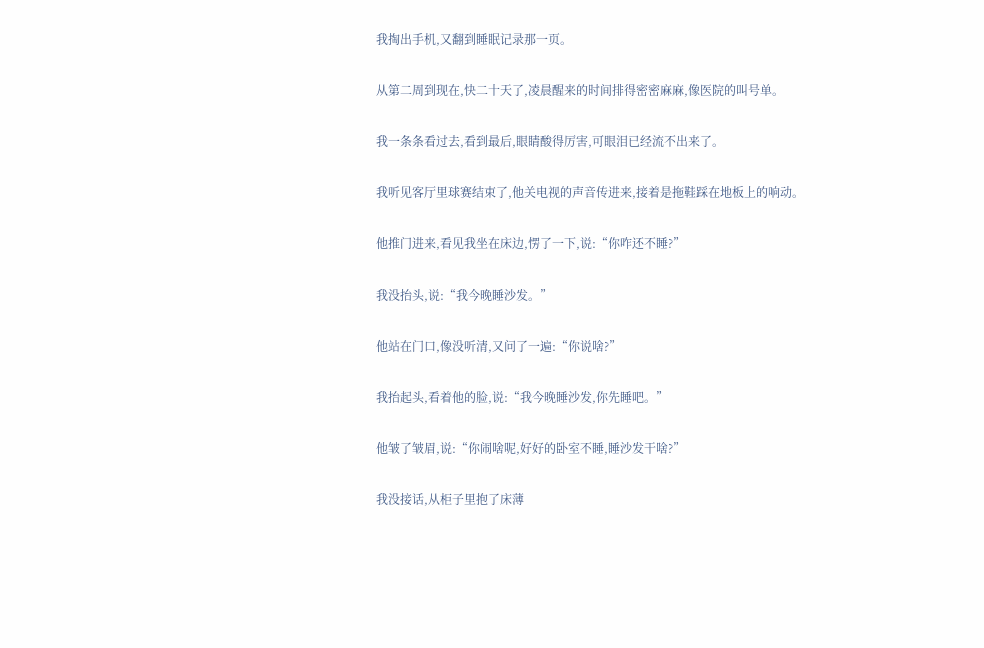我掏出手机,又翻到睡眠记录那一页。

从第二周到现在,快二十天了,凌晨醒来的时间排得密密麻麻,像医院的叫号单。

我一条条看过去,看到最后,眼睛酸得厉害,可眼泪已经流不出来了。

我听见客厅里球赛结束了,他关电视的声音传进来,接着是拖鞋踩在地板上的响动。

他推门进来,看见我坐在床边,愣了一下,说:“你咋还不睡?”

我没抬头,说:“我今晚睡沙发。”

他站在门口,像没听清,又问了一遍:“你说啥?”

我抬起头,看着他的脸,说:“我今晚睡沙发,你先睡吧。”

他皱了皱眉,说:“你闹啥呢,好好的卧室不睡,睡沙发干啥?”

我没接话,从柜子里抱了床薄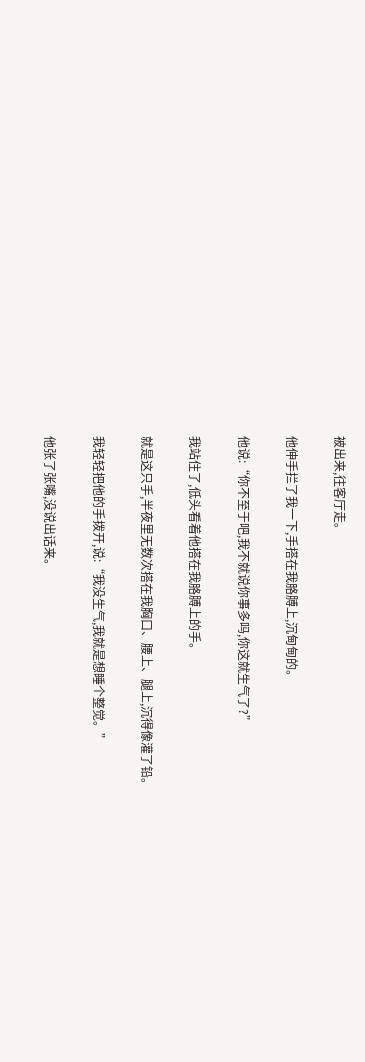被出来,往客厅走。

他伸手拦了我一下,手搭在我胳膊上,沉甸甸的。

他说:“你不至于吧,我不就说你事多吗,你这就生气了?”

我站住了,低头看着他搭在我胳膊上的手。

就是这只手,半夜里无数次搭在我胸口、腰上、腿上,沉得像灌了铅。

我轻轻把他的手拨开,说:“我没生气,我就是想睡个整觉。”

他张了张嘴,没说出话来。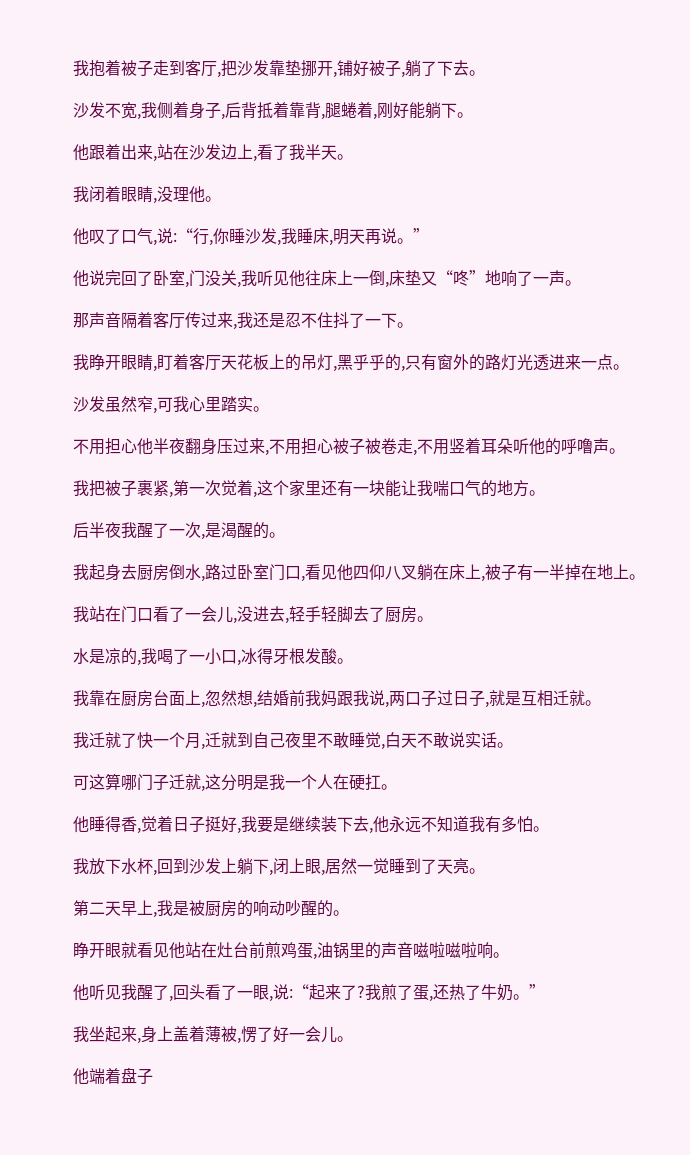我抱着被子走到客厅,把沙发靠垫挪开,铺好被子,躺了下去。

沙发不宽,我侧着身子,后背抵着靠背,腿蜷着,刚好能躺下。

他跟着出来,站在沙发边上,看了我半天。

我闭着眼睛,没理他。

他叹了口气,说:“行,你睡沙发,我睡床,明天再说。”

他说完回了卧室,门没关,我听见他往床上一倒,床垫又“咚”地响了一声。

那声音隔着客厅传过来,我还是忍不住抖了一下。

我睁开眼睛,盯着客厅天花板上的吊灯,黑乎乎的,只有窗外的路灯光透进来一点。

沙发虽然窄,可我心里踏实。

不用担心他半夜翻身压过来,不用担心被子被卷走,不用竖着耳朵听他的呼噜声。

我把被子裹紧,第一次觉着,这个家里还有一块能让我喘口气的地方。

后半夜我醒了一次,是渴醒的。

我起身去厨房倒水,路过卧室门口,看见他四仰八叉躺在床上,被子有一半掉在地上。

我站在门口看了一会儿,没进去,轻手轻脚去了厨房。

水是凉的,我喝了一小口,冰得牙根发酸。

我靠在厨房台面上,忽然想,结婚前我妈跟我说,两口子过日子,就是互相迁就。

我迁就了快一个月,迁就到自己夜里不敢睡觉,白天不敢说实话。

可这算哪门子迁就,这分明是我一个人在硬扛。

他睡得香,觉着日子挺好,我要是继续装下去,他永远不知道我有多怕。

我放下水杯,回到沙发上躺下,闭上眼,居然一觉睡到了天亮。

第二天早上,我是被厨房的响动吵醒的。

睁开眼就看见他站在灶台前煎鸡蛋,油锅里的声音嗞啦嗞啦响。

他听见我醒了,回头看了一眼,说:“起来了?我煎了蛋,还热了牛奶。”

我坐起来,身上盖着薄被,愣了好一会儿。

他端着盘子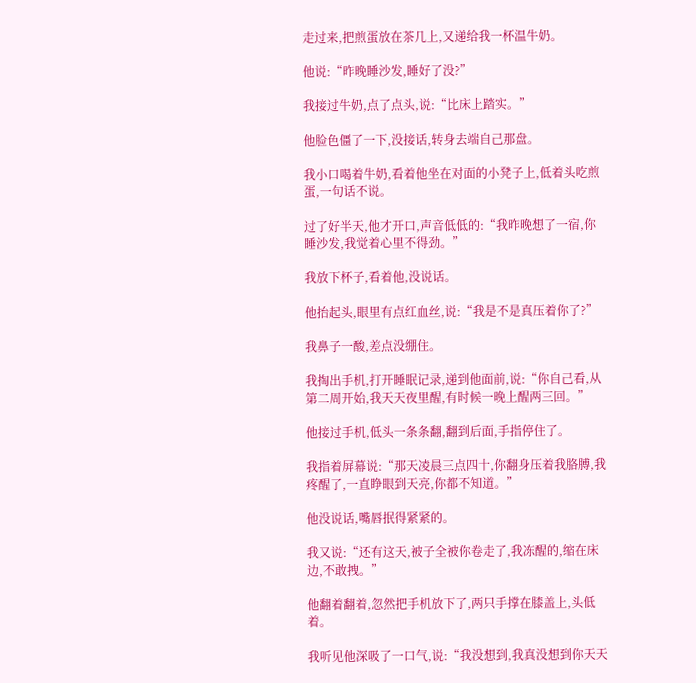走过来,把煎蛋放在茶几上,又递给我一杯温牛奶。

他说:“昨晚睡沙发,睡好了没?”

我接过牛奶,点了点头,说:“比床上踏实。”

他脸色僵了一下,没接话,转身去端自己那盘。

我小口喝着牛奶,看着他坐在对面的小凳子上,低着头吃煎蛋,一句话不说。

过了好半天,他才开口,声音低低的:“我昨晚想了一宿,你睡沙发,我觉着心里不得劲。”

我放下杯子,看着他,没说话。

他抬起头,眼里有点红血丝,说:“我是不是真压着你了?”

我鼻子一酸,差点没绷住。

我掏出手机,打开睡眠记录,递到他面前,说:“你自己看,从第二周开始,我天天夜里醒,有时候一晚上醒两三回。”

他接过手机,低头一条条翻,翻到后面,手指停住了。

我指着屏幕说:“那天凌晨三点四十,你翻身压着我胳膊,我疼醒了,一直睁眼到天亮,你都不知道。”

他没说话,嘴唇抿得紧紧的。

我又说:“还有这天,被子全被你卷走了,我冻醒的,缩在床边,不敢拽。”

他翻着翻着,忽然把手机放下了,两只手撑在膝盖上,头低着。

我听见他深吸了一口气,说:“我没想到,我真没想到你天天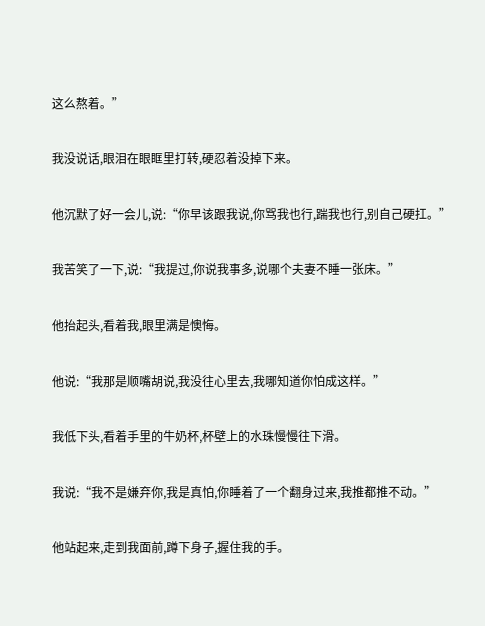这么熬着。”

我没说话,眼泪在眼眶里打转,硬忍着没掉下来。

他沉默了好一会儿,说:“你早该跟我说,你骂我也行,踹我也行,别自己硬扛。”

我苦笑了一下,说:“我提过,你说我事多,说哪个夫妻不睡一张床。”

他抬起头,看着我,眼里满是懊悔。

他说:“我那是顺嘴胡说,我没往心里去,我哪知道你怕成这样。”

我低下头,看着手里的牛奶杯,杯壁上的水珠慢慢往下滑。

我说:“我不是嫌弃你,我是真怕,你睡着了一个翻身过来,我推都推不动。”

他站起来,走到我面前,蹲下身子,握住我的手。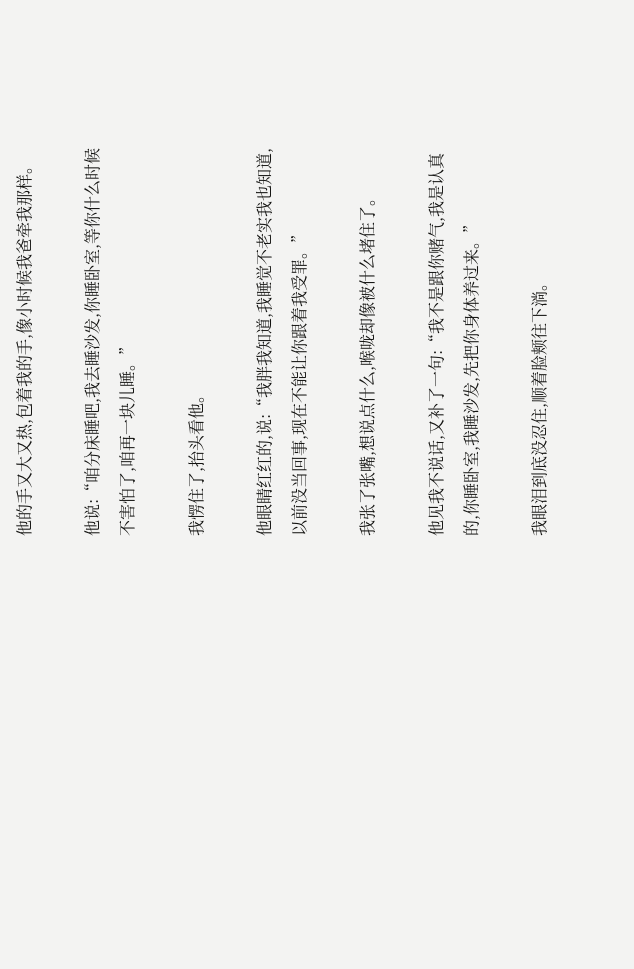他的手又大又热,包着我的手,像小时候我爸牵我那样。

他说:“咱分床睡吧,我去睡沙发,你睡卧室,等你什么时候不害怕了,咱再一块儿睡。”

我愣住了,抬头看他。

他眼睛红红的,说:“我胖我知道,我睡觉不老实我也知道,以前没当回事,现在不能让你跟着我受罪。”

我张了张嘴,想说点什么,喉咙却像被什么堵住了。

他见我不说话,又补了一句:“我不是跟你赌气,我是认真的,你睡卧室,我睡沙发,先把你身体养过来。”

我眼泪到底没忍住,顺着脸颊往下淌。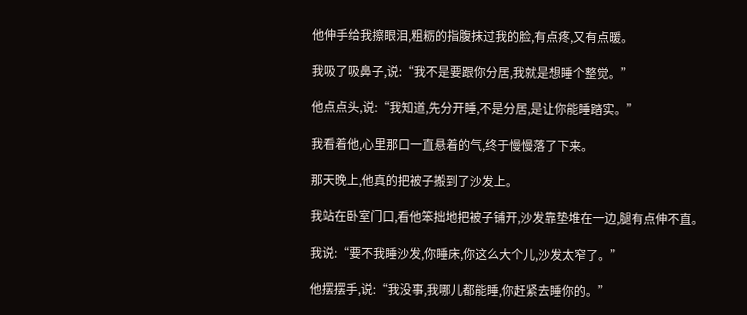他伸手给我擦眼泪,粗粝的指腹抹过我的脸,有点疼,又有点暖。

我吸了吸鼻子,说:“我不是要跟你分居,我就是想睡个整觉。”

他点点头,说:“我知道,先分开睡,不是分居,是让你能睡踏实。”

我看着他,心里那口一直悬着的气,终于慢慢落了下来。

那天晚上,他真的把被子搬到了沙发上。

我站在卧室门口,看他笨拙地把被子铺开,沙发靠垫堆在一边,腿有点伸不直。

我说:“要不我睡沙发,你睡床,你这么大个儿,沙发太窄了。”

他摆摆手,说:“我没事,我哪儿都能睡,你赶紧去睡你的。”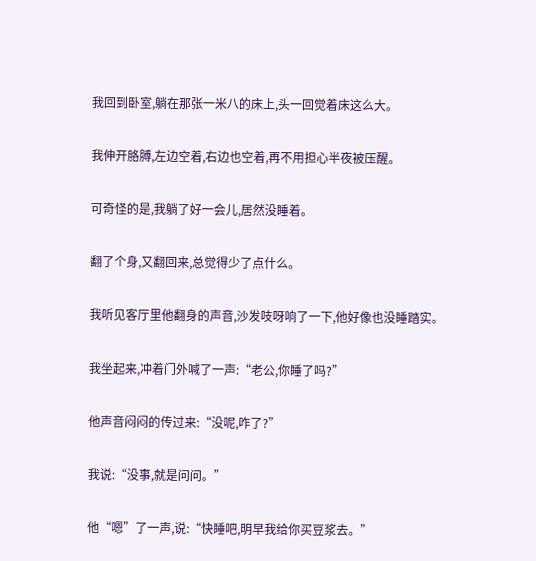我回到卧室,躺在那张一米八的床上,头一回觉着床这么大。

我伸开胳膊,左边空着,右边也空着,再不用担心半夜被压醒。

可奇怪的是,我躺了好一会儿,居然没睡着。

翻了个身,又翻回来,总觉得少了点什么。

我听见客厅里他翻身的声音,沙发吱呀响了一下,他好像也没睡踏实。

我坐起来,冲着门外喊了一声:“老公,你睡了吗?”

他声音闷闷的传过来:“没呢,咋了?”

我说:“没事,就是问问。”

他“嗯”了一声,说:“快睡吧,明早我给你买豆浆去。”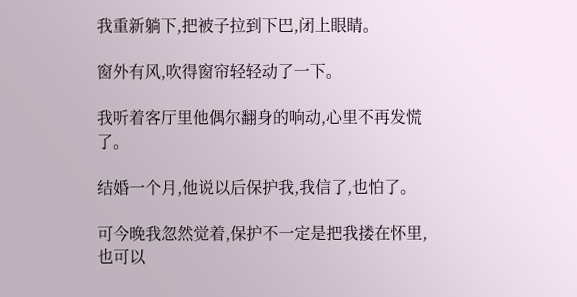我重新躺下,把被子拉到下巴,闭上眼睛。

窗外有风,吹得窗帘轻轻动了一下。

我听着客厅里他偶尔翻身的响动,心里不再发慌了。

结婚一个月,他说以后保护我,我信了,也怕了。

可今晚我忽然觉着,保护不一定是把我搂在怀里,也可以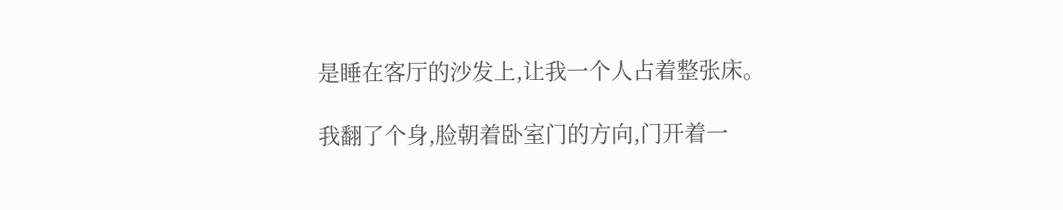是睡在客厅的沙发上,让我一个人占着整张床。

我翻了个身,脸朝着卧室门的方向,门开着一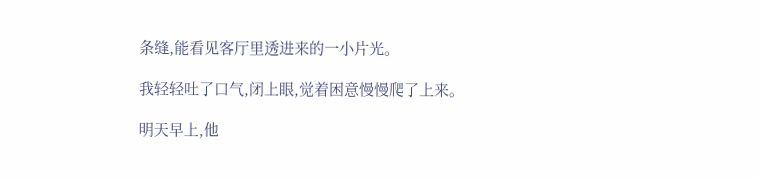条缝,能看见客厅里透进来的一小片光。

我轻轻吐了口气,闭上眼,觉着困意慢慢爬了上来。

明天早上,他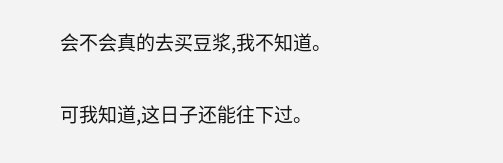会不会真的去买豆浆,我不知道。

可我知道,这日子还能往下过。